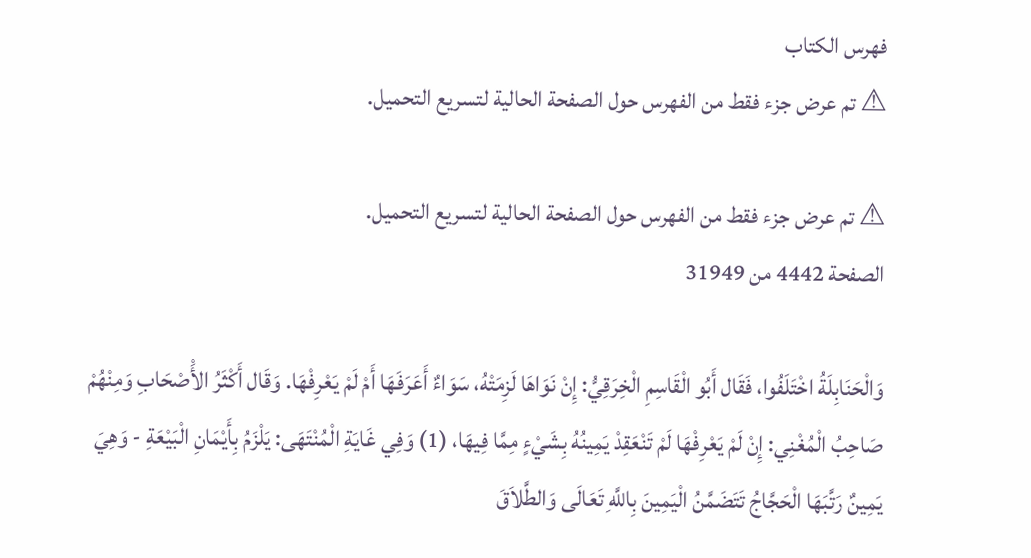فهرس الكتاب
⚠ تم عرض جزء فقط من الفهرس حول الصفحة الحالية لتسريع التحميل.

⚠ تم عرض جزء فقط من الفهرس حول الصفحة الحالية لتسريع التحميل.
الصفحة 4442 من 31949

وَالْحَنَابِلَةُ اخْتَلَفُوا، فَقَال أَبُو الْقَاسِمِ الْخِرَقِيُّ: إِنْ نَوَاهَا لَزِمَتْهُ، سَوَاءٌ أَعَرَفَهَا أَمْ لَمْ يَعْرِفْهَا. وَقَال أَكْثَرُ الأَْصْحَابِ وَمِنْهُمْ صَاحِبُ الْمُغْنِي: إِنْ لَمْ يَعْرِفْهَا لَمْ تَنْعَقِدْ يَمِينُهُ بِشَيْءٍ مِمَّا فِيهَا، (1) وَفِي غَايَةِ الْمُنْتَهَى: يَلْزَمُ بِأَيْمَانِ الْبَيْعَةِ - وَهِيَ يَمِينٌ رَتَّبَهَا الْحَجَّاجُ تَتَضَمَّنُ الْيَمِينَ بِاللَّهِ تَعَالَى وَالطَّلاَقَ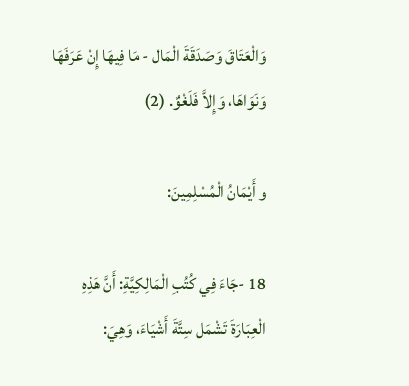وَالْعَتَاقَ وَصَدَقَةَ الْمَال - مَا فِيهَا إِنْ عَرَفَهَا وَنَوَاهَا، وَإِلاَّ فَلَغْوٌ. (2)

و أَيْمَانُ الْمُسْلِمِينَ:

18 -جَاءَ فِي كُتُبِ الْمَالِكِيَّةِ: أَنَّ هَذِهِ الْعِبَارَةَ تَشْمَل سِتَّةَ أَشْيَاءَ، وَهِيَ: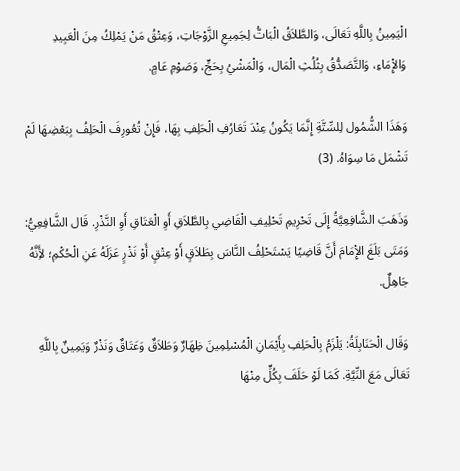الْيَمِينُ بِاللَّهِ تَعَالَى، وَالطَّلاَقُ الْبَاتُّ لِجَمِيعِ الزَّوْجَاتِ، وَعِتْقُ مَنْ يَمْلِكُ مِنَ الْعَبِيدِ وَالإِْمَاءِ، وَالتَّصَدُّقُ بِثُلُثِ الْمَال، وَالْمَشْيُ بِحَجٍّ، وَصَوْمِ عَامٍ.

وَهَذَا الشُّمُول لِلسِّتَّةِ إِنَّمَا يَكُونُ عِنْدَ تَعَارُفِ الْحَلِفِ بِهَا، فَإِنْ تُعُورِفَ الْحَلِفُ بِبَعْضِهَا لَمْ تَشْمَل مَا سِوَاهُ. (3)

وَذَهَبَ الشَّافِعِيَّةُ إِلَى تَحْرِيمِ تَحْلِيفِ الْقَاضِي بِالطَّلاَقِ أَوِ الْعَتَاقِ أَوِ النَّذْرِ. قَال الشَّافِعِيُّ: وَمَتَى بَلَغَ الإِْمَامَ أَنَّ قَاضِيًا يَسْتَحْلِفُ النَّاسَ بِطَلاَقٍ أَوْ عِتْقٍ أَوْ نَذْرٍ عَزَلَهُ عَنِ الْحُكْمِ؛ لأَِنَّهُ جَاهِلٌ.

وَقَال الْحَنَابِلَةُ: يَلْزَمُ بِالْحَلِفِ بِأَيْمَانِ الْمُسْلِمِينَ ظِهَارٌ وَطَلاَقٌ وَعَتَاقٌ وَنَذْرٌ وَيَمِينٌ بِاللَّهِ تَعَالَى مَعَ النِّيَّةِ. كَمَا لَوْ حَلَفَ بِكُلٍّ مِنْهَا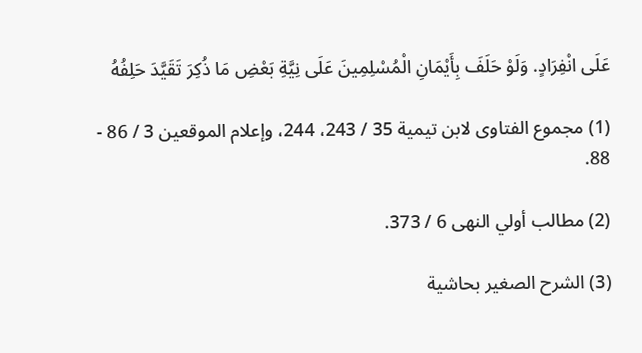عَلَى انْفِرَادٍ. وَلَوْ حَلَفَ بِأَيْمَانِ الْمُسْلِمِينَ عَلَى نِيَّةِ بَعْضِ مَا ذُكِرَ تَقَيَّدَ حَلِفُهُ

(1) مجموع الفتاوى لابن تيمية 35 / 243، 244، وإعلام الموقعين 3 / 86 - 88.

(2) مطالب أولي النهى 6 / 373.

(3) الشرح الصغير بحاشية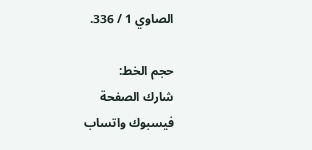الصاوي 1 / 336.

حجم الخط:
شارك الصفحة
فيسبوك واتساب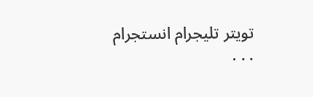تويتر تليجرام انستجرام
. . .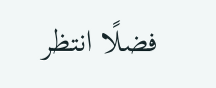فضلًا انتظر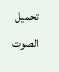تحميل الصوت